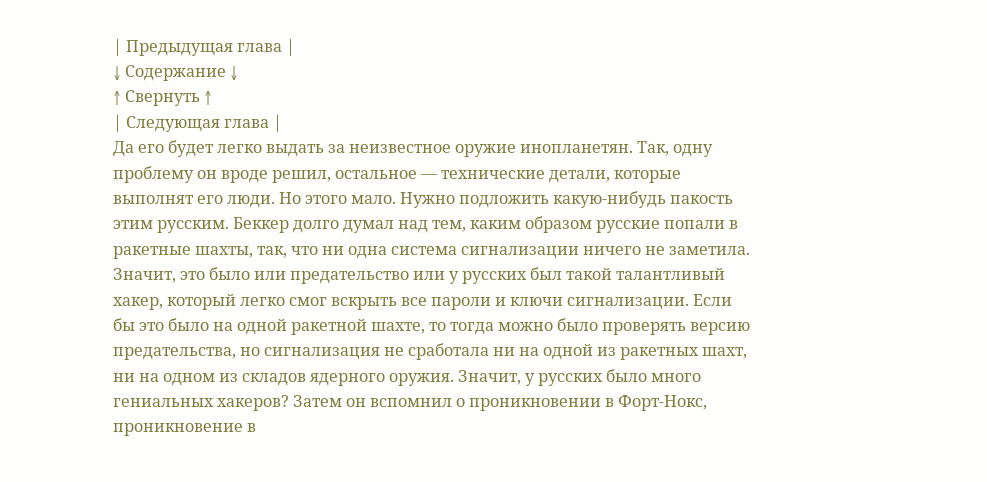| Предыдущая глава |
↓ Содержание ↓
↑ Свернуть ↑
| Следующая глава |
Да его будет легко выдать за неизвестное оружие инопланетян. Так, одну проблему он вроде решил, остальное — технические детали, которые выполнят его люди. Но этого мало. Нужно подложить какую-нибудь пакость этим русским. Беккер долго думал над тем, каким образом русские попали в ракетные шахты, так, что ни одна система сигнализации ничего не заметила. Значит, это было или предательство или у русских был такой талантливый хакер, который легко смог вскрыть все пароли и ключи сигнализации. Если бы это было на одной ракетной шахте, то тогда можно было проверять версию предательства, но сигнализация не сработала ни на одной из ракетных шахт, ни на одном из складов ядерного оружия. Значит, у русских было много гениальных хакеров? Затем он вспомнил о проникновении в Форт-Нокс, проникновение в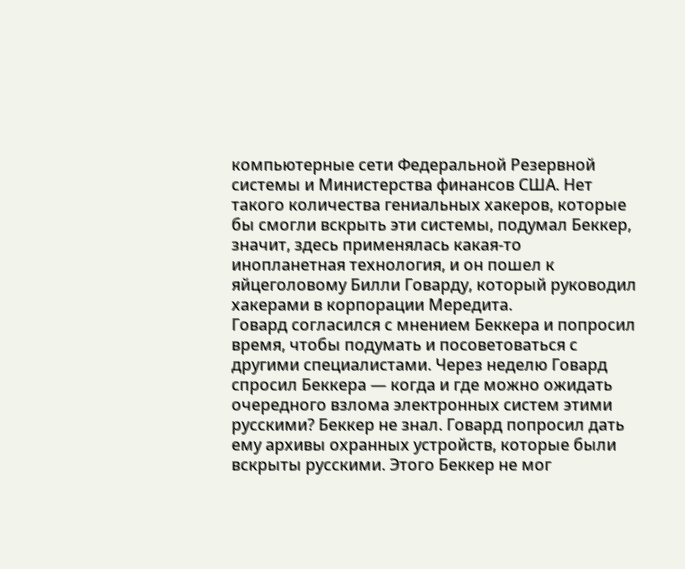компьютерные сети Федеральной Резервной системы и Министерства финансов США. Нет такого количества гениальных хакеров, которые бы смогли вскрыть эти системы, подумал Беккер, значит, здесь применялась какая-то инопланетная технология, и он пошел к яйцеголовому Билли Говарду, который руководил хакерами в корпорации Мередита.
Говард согласился с мнением Беккера и попросил время, чтобы подумать и посоветоваться с другими специалистами. Через неделю Говард спросил Беккера — когда и где можно ожидать очередного взлома электронных систем этими русскими? Беккер не знал. Говард попросил дать ему архивы охранных устройств, которые были вскрыты русскими. Этого Беккер не мог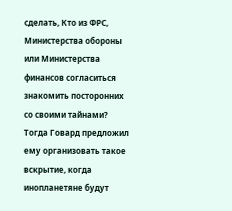сделать, Кто из ФРС, Министерства обороны или Министерства финансов согласиться знакомить посторонних со своими тайнами? Тогда Говард предложил ему организовать такое вскрытие, когда инопланетяне будут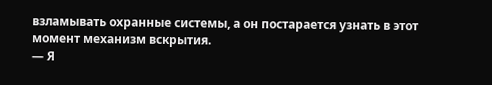взламывать охранные системы, а он постарается узнать в этот момент механизм вскрытия.
— Я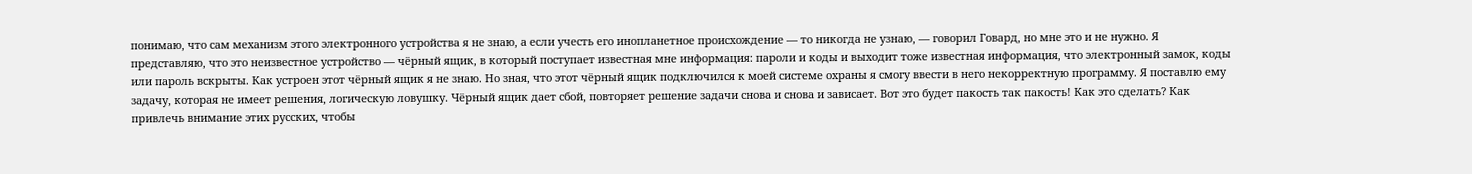понимаю, что сам механизм этого электронного устройства я не знаю, а если учесть его инопланетное происхождение — то никогда не узнаю, — говорил Говард, но мне это и не нужно. Я представляю, что это неизвестное устройство — чёрный ящик, в который поступает известная мне информация: пароли и коды и выходит тоже известная информация, что электронный замок, коды или пароль вскрыты. Как устроен этот чёрный ящик я не знаю. Но зная, что этот чёрный ящик подключился к моей системе охраны я смогу ввести в него некорректную программу. Я поставлю ему задачу, которая не имеет решения, логическую ловушку. Чёрный ящик дает сбой, повторяет решение задачи снова и снова и зависает. Вот это будет пакость так пакость! Как это сделать? Как привлечь внимание этих русских, чтобы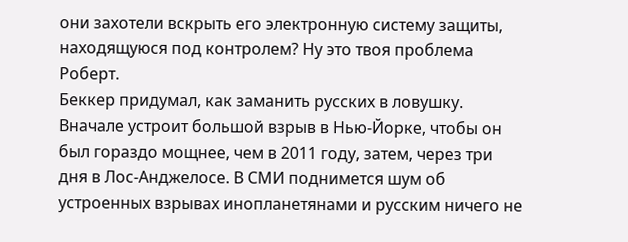они захотели вскрыть его электронную систему защиты, находящуюся под контролем? Ну это твоя проблема Роберт.
Беккер придумал, как заманить русских в ловушку. Вначале устроит большой взрыв в Нью-Йорке, чтобы он был гораздо мощнее, чем в 2011 году, затем, через три дня в Лос-Анджелосе. В СМИ поднимется шум об устроенных взрывах инопланетянами и русским ничего не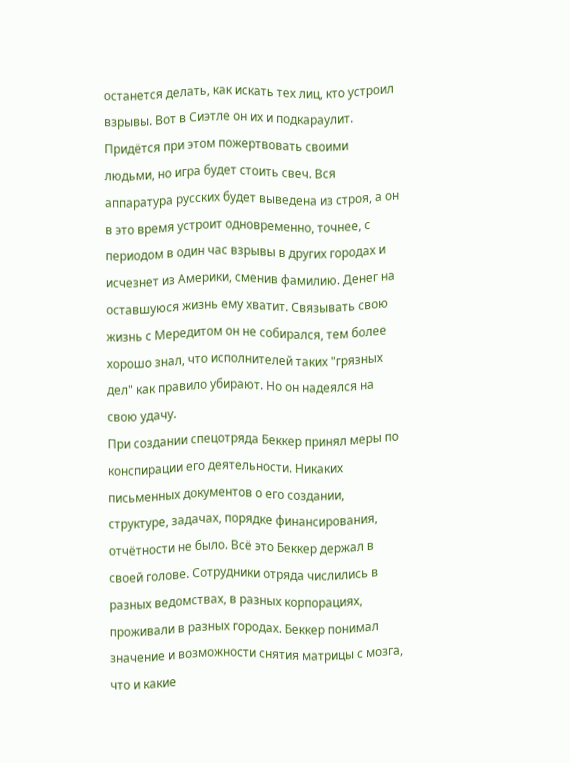останется делать, как искать тех лиц, кто устроил взрывы. Вот в Сиэтле он их и подкараулит. Придётся при этом пожертвовать своими людьми, но игра будет стоить свеч. Вся аппаратура русских будет выведена из строя, а он в это время устроит одновременно, точнее, с периодом в один час взрывы в других городах и исчезнет из Америки, сменив фамилию. Денег на оставшуюся жизнь ему хватит. Связывать свою жизнь с Мередитом он не собирался, тем более хорошо знал, что исполнителей таких "грязных дел" как правило убирают. Но он надеялся на свою удачу.
При создании спецотряда Беккер принял меры по конспирации его деятельности. Никаких письменных документов о его создании, структуре, задачах, порядке финансирования, отчётности не было. Всё это Беккер держал в своей голове. Сотрудники отряда числились в разных ведомствах, в разных корпорациях, проживали в разных городах. Беккер понимал значение и возможности снятия матрицы с мозга, что и какие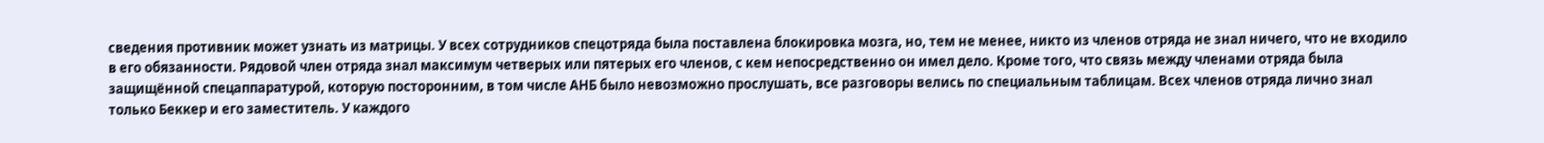сведения противник может узнать из матрицы. У всех сотрудников спецотряда была поставлена блокировка мозга, но, тем не менее, никто из членов отряда не знал ничего, что не входило в его обязанности. Рядовой член отряда знал максимум четверых или пятерых его членов, с кем непосредственно он имел дело. Кроме того, что связь между членами отряда была защищённой спецаппаратурой, которую посторонним, в том числе АНБ было невозможно прослушать, все разговоры велись по специальным таблицам. Всех членов отряда лично знал только Беккер и его заместитель. У каждого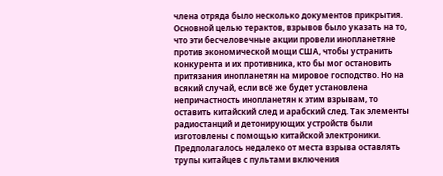члена отряда было несколько документов прикрытия. Основной целью терактов, взрывов было указать на то, что эти бесчеловечные акции провели инопланетяне против экономической мощи США, чтобы устранить конкурента и их противника, кто бы мог остановить притязания инопланетян на мировое господство. Но на всякий случай, если всё же будет установлена непричастность инопланетян к этим взрывам, то оставить китайский след и арабский след. Так элементы радиостанций и детонирующих устройств были изготовлены с помощью китайской электроники. Предполагалось недалеко от места взрыва оставлять трупы китайцев с пультами включения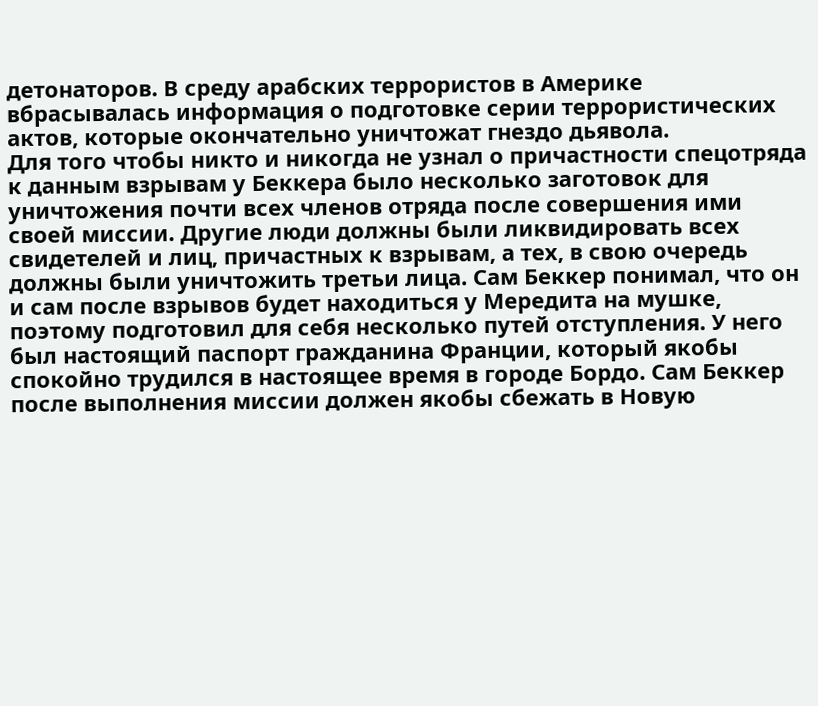детонаторов. В среду арабских террористов в Америке вбрасывалась информация о подготовке серии террористических актов, которые окончательно уничтожат гнездо дьявола.
Для того чтобы никто и никогда не узнал о причастности спецотряда к данным взрывам у Беккера было несколько заготовок для уничтожения почти всех членов отряда после совершения ими своей миссии. Другие люди должны были ликвидировать всех свидетелей и лиц, причастных к взрывам, а тех, в свою очередь должны были уничтожить третьи лица. Сам Беккер понимал, что он и сам после взрывов будет находиться у Мередита на мушке, поэтому подготовил для себя несколько путей отступления. У него был настоящий паспорт гражданина Франции, который якобы спокойно трудился в настоящее время в городе Бордо. Сам Беккер после выполнения миссии должен якобы сбежать в Новую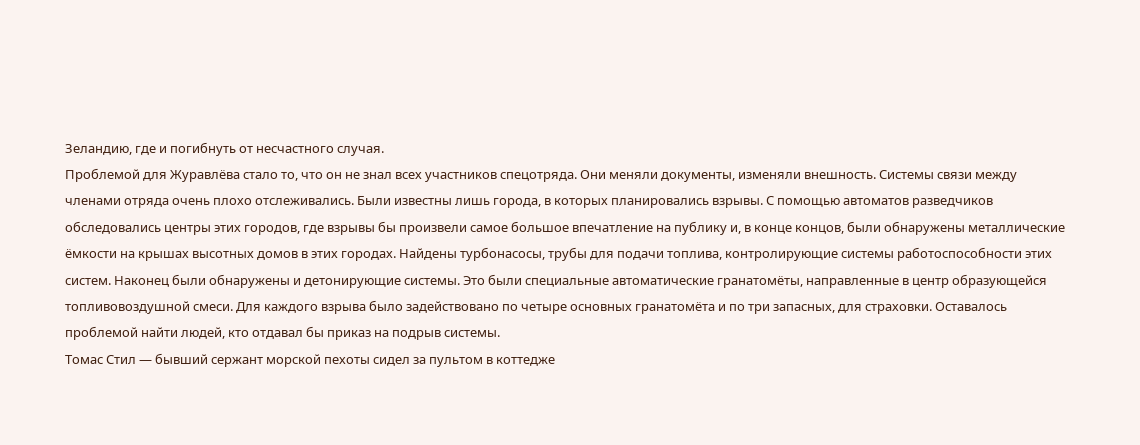Зеландию, где и погибнуть от несчастного случая.
Проблемой для Журавлёва стало то, что он не знал всех участников спецотряда. Они меняли документы, изменяли внешность. Системы связи между членами отряда очень плохо отслеживались. Были известны лишь города, в которых планировались взрывы. С помощью автоматов разведчиков обследовались центры этих городов, где взрывы бы произвели самое большое впечатление на публику и, в конце концов, были обнаружены металлические ёмкости на крышах высотных домов в этих городах. Найдены турбонасосы, трубы для подачи топлива, контролирующие системы работоспособности этих систем. Наконец были обнаружены и детонирующие системы. Это были специальные автоматические гранатомёты, направленные в центр образующейся топливовоздушной смеси. Для каждого взрыва было задействовано по четыре основных гранатомёта и по три запасных, для страховки. Оставалось проблемой найти людей, кто отдавал бы приказ на подрыв системы.
Томас Стил — бывший сержант морской пехоты сидел за пультом в коттедже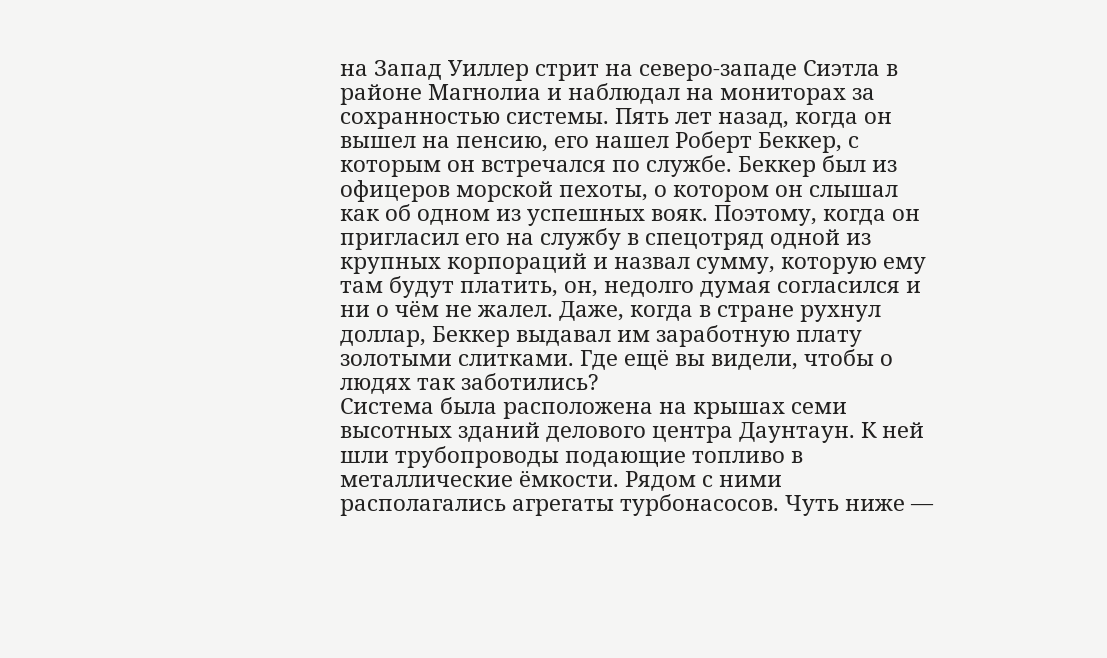на Запад Уиллер стрит на северо-западе Сиэтла в районе Магнолиа и наблюдал на мониторах за сохранностью системы. Пять лет назад, когда он вышел на пенсию, его нашел Роберт Беккер, с которым он встречался по службе. Беккер был из офицеров морской пехоты, о котором он слышал как об одном из успешных вояк. Поэтому, когда он пригласил его на службу в спецотряд одной из крупных корпораций и назвал сумму, которую ему там будут платить, он, недолго думая согласился и ни о чём не жалел. Даже, когда в стране рухнул доллар, Беккер выдавал им заработную плату золотыми слитками. Где ещё вы видели, чтобы о людях так заботились?
Система была расположена на крышах семи высотных зданий делового центра Даунтаун. К ней шли трубопроводы подающие топливо в металлические ёмкости. Рядом с ними располагались агрегаты турбонасосов. Чуть ниже —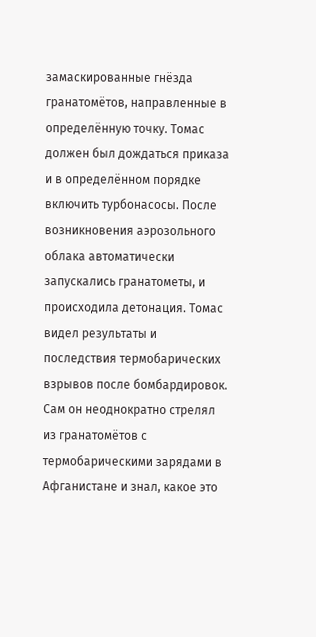замаскированные гнёзда гранатомётов, направленные в определённую точку. Томас должен был дождаться приказа и в определённом порядке включить турбонасосы. После возникновения аэрозольного облака автоматически запускались гранатометы, и происходила детонация. Томас видел результаты и последствия термобарических взрывов после бомбардировок. Сам он неоднократно стрелял из гранатомётов с термобарическими зарядами в Афганистане и знал, какое это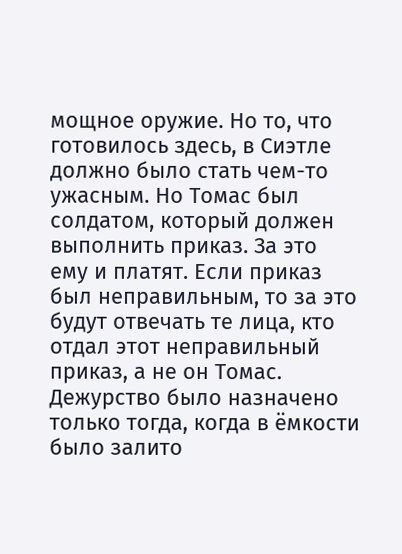мощное оружие. Но то, что готовилось здесь, в Сиэтле должно было стать чем-то ужасным. Но Томас был солдатом, который должен выполнить приказ. За это ему и платят. Если приказ был неправильным, то за это будут отвечать те лица, кто отдал этот неправильный приказ, а не он Томас. Дежурство было назначено только тогда, когда в ёмкости было залито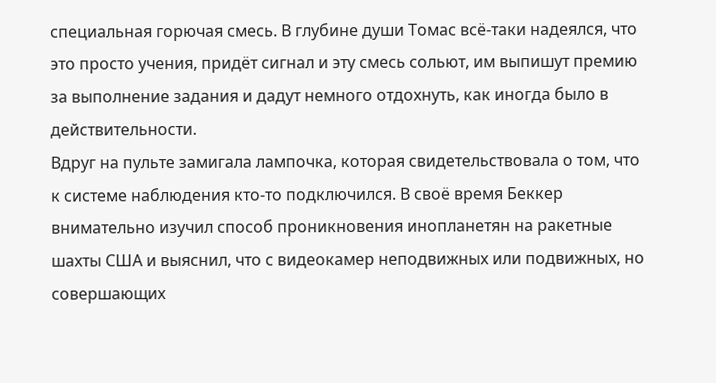специальная горючая смесь. В глубине души Томас всё-таки надеялся, что это просто учения, придёт сигнал и эту смесь сольют, им выпишут премию за выполнение задания и дадут немного отдохнуть, как иногда было в действительности.
Вдруг на пульте замигала лампочка, которая свидетельствовала о том, что к системе наблюдения кто-то подключился. В своё время Беккер внимательно изучил способ проникновения инопланетян на ракетные шахты США и выяснил, что с видеокамер неподвижных или подвижных, но совершающих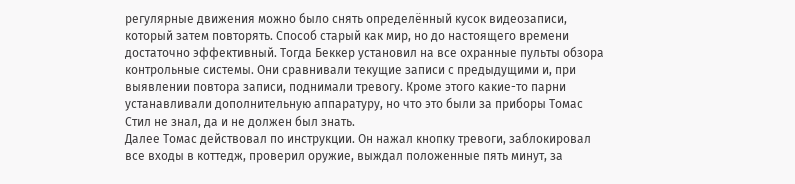регулярные движения можно было снять определённый кусок видеозаписи, который затем повторять. Способ старый как мир, но до настоящего времени достаточно эффективный. Тогда Беккер установил на все охранные пульты обзора контрольные системы. Они сравнивали текущие записи с предыдущими и, при выявлении повтора записи, поднимали тревогу. Кроме этого какие-то парни устанавливали дополнительную аппаратуру, но что это были за приборы Томас Стил не знал, да и не должен был знать.
Далее Томас действовал по инструкции. Он нажал кнопку тревоги, заблокировал все входы в коттедж, проверил оружие, выждал положенные пять минут, за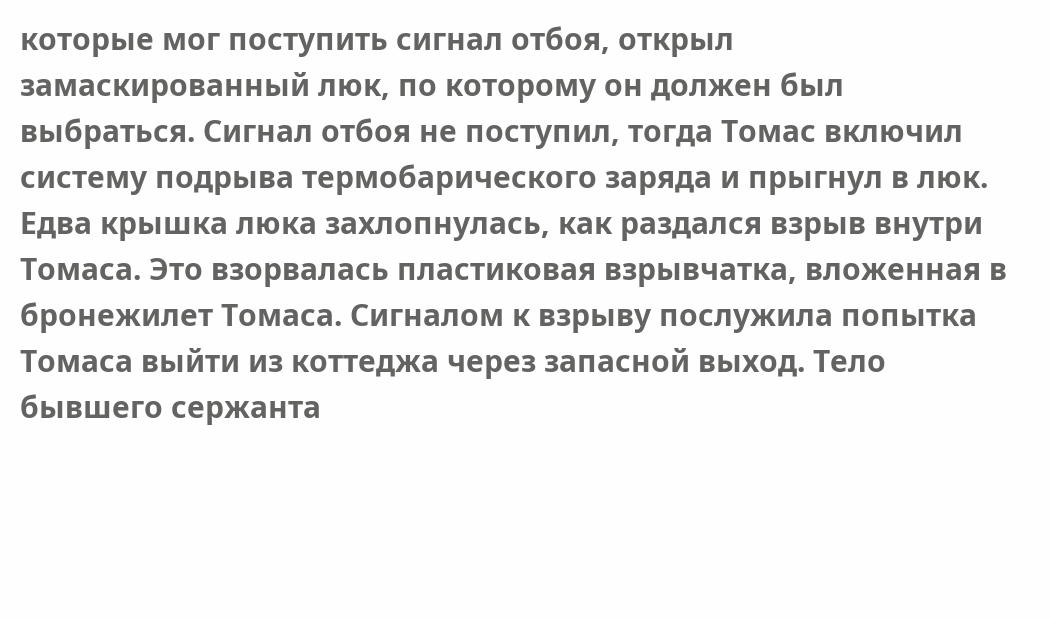которые мог поступить сигнал отбоя, открыл замаскированный люк, по которому он должен был выбраться. Сигнал отбоя не поступил, тогда Томас включил систему подрыва термобарического заряда и прыгнул в люк. Едва крышка люка захлопнулась, как раздался взрыв внутри Томаса. Это взорвалась пластиковая взрывчатка, вложенная в бронежилет Томаса. Сигналом к взрыву послужила попытка Томаса выйти из коттеджа через запасной выход. Тело бывшего сержанта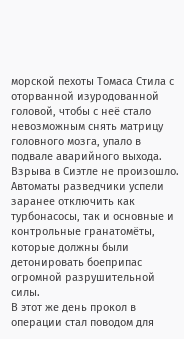морской пехоты Томаса Стила с оторванной изуродованной головой, чтобы с неё стало невозможным снять матрицу головного мозга, упало в подвале аварийного выхода.
Взрыва в Сиэтле не произошло. Автоматы разведчики успели заранее отключить как турбонасосы, так и основные и контрольные гранатомёты, которые должны были детонировать боеприпас огромной разрушительной силы.
В этот же день прокол в операции стал поводом для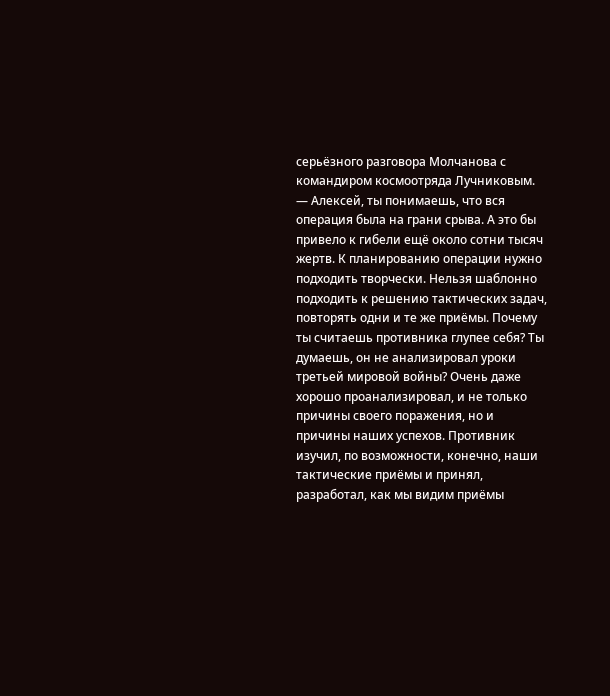серьёзного разговора Молчанова с командиром космоотряда Лучниковым.
— Алексей, ты понимаешь, что вся операция была на грани срыва. А это бы привело к гибели ещё около сотни тысяч жертв. К планированию операции нужно подходить творчески. Нельзя шаблонно подходить к решению тактических задач, повторять одни и те же приёмы. Почему ты считаешь противника глупее себя? Ты думаешь, он не анализировал уроки третьей мировой войны? Очень даже хорошо проанализировал, и не только причины своего поражения, но и причины наших успехов. Противник изучил, по возможности, конечно, наши тактические приёмы и принял, разработал, как мы видим приёмы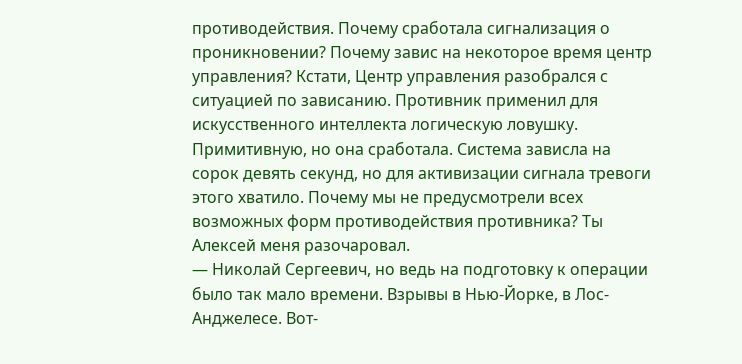противодействия. Почему сработала сигнализация о проникновении? Почему завис на некоторое время центр управления? Кстати, Центр управления разобрался с ситуацией по зависанию. Противник применил для искусственного интеллекта логическую ловушку. Примитивную, но она сработала. Система зависла на сорок девять секунд, но для активизации сигнала тревоги этого хватило. Почему мы не предусмотрели всех возможных форм противодействия противника? Ты Алексей меня разочаровал.
— Николай Сергеевич, но ведь на подготовку к операции было так мало времени. Взрывы в Нью-Йорке, в Лос-Анджелесе. Вот-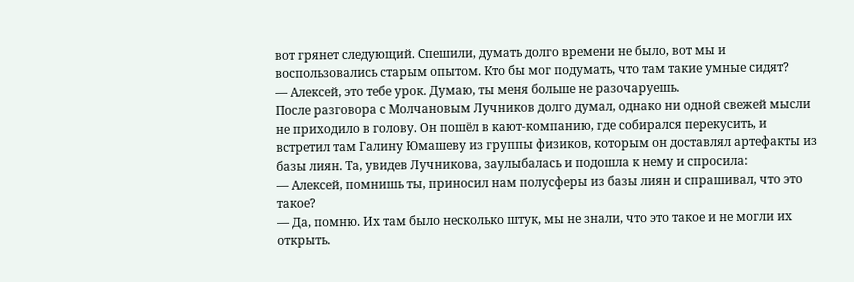вот грянет следующий. Спешили, думать долго времени не было, вот мы и воспользовались старым опытом. Кто бы мог подумать, что там такие умные сидят?
— Алексей, это тебе урок. Думаю, ты меня больше не разочаруешь.
После разговора с Молчановым Лучников долго думал, однако ни одной свежей мысли не приходило в голову. Он пошёл в кают-компанию, где собирался перекусить, и встретил там Галину Юмашеву из группы физиков, которым он доставлял артефакты из базы лиян. Та, увидев Лучникова, заулыбалась и подошла к нему и спросила:
— Алексей, помнишь ты, приносил нам полусферы из базы лиян и спрашивал, что это такое?
— Да, помню. Их там было несколько штук, мы не знали, что это такое и не могли их открыть.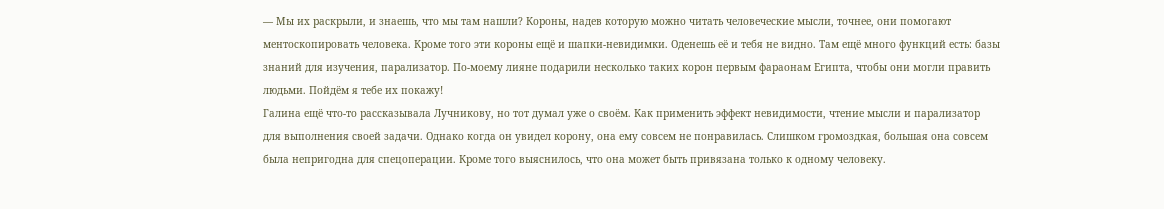— Мы их раскрыли, и знаешь, что мы там нашли? Короны, надев которую можно читать человеческие мысли, точнее, они помогают ментоскопировать человека. Кроме того эти короны ещё и шапки-невидимки. Оденешь её и тебя не видно. Там ещё много функций есть: базы знаний для изучения, парализатор. По-моему лияне подарили несколько таких корон первым фараонам Египта, чтобы они могли править людьми. Пойдём я тебе их покажу!
Галина ещё что-то рассказывала Лучникову, но тот думал уже о своём. Как применить эффект невидимости, чтение мысли и парализатор для выполнения своей задачи. Однако когда он увидел корону, она ему совсем не понравилась. Слишком громоздкая, большая она совсем была непригодна для спецоперации. Кроме того выяснилось, что она может быть привязана только к одному человеку.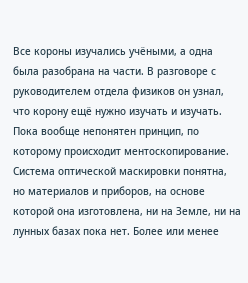Все короны изучались учёными, а одна была разобрана на части. В разговоре с руководителем отдела физиков он узнал, что корону ещё нужно изучать и изучать. Пока вообще непонятен принцип, по которому происходит ментоскопирование. Система оптической маскировки понятна, но материалов и приборов, на основе которой она изготовлена, ни на Земле, ни на лунных базах пока нет. Более или менее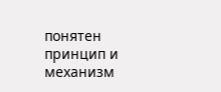понятен принцип и механизм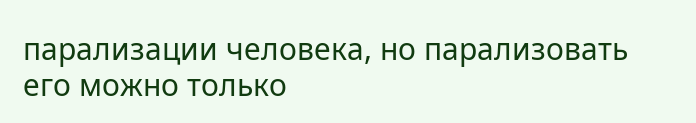парализации человека, но парализовать его можно только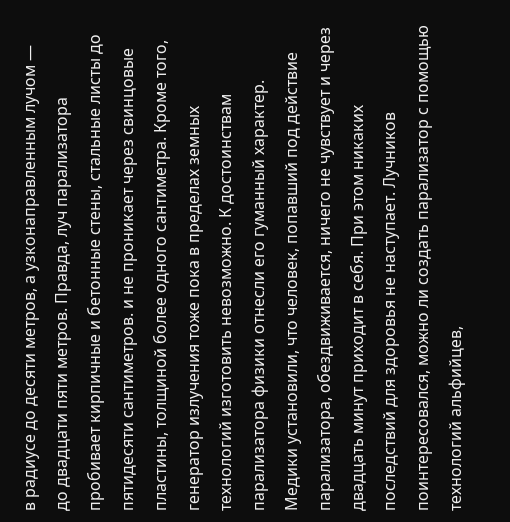в радиусе до десяти метров, а узконаправленным лучом — до двадцати пяти метров. Правда, луч парализатора пробивает кирпичные и бетонные стены, стальные листы до пятидесяти сантиметров. и не проникает через свинцовые пластины, толщиной более одного сантиметра. Кроме того, генератор излучения тоже пока в пределах земных технологий изготовить невозможно. К достоинствам парализатора физики отнесли его гуманный характер. Медики установили, что человек, попавший под действие парализатора, обездвиживается, ничего не чувствует и через двадцать минут приходит в себя. При этом никаких последствий для здоровья не наступает. Лучников поинтересовался, можно ли создать парализатор с помощью технологий альфийцев,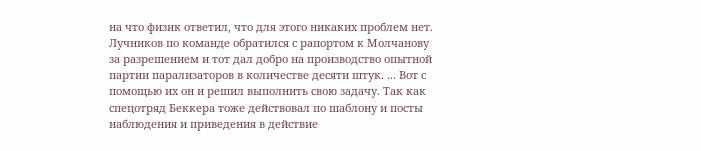на что физик ответил, что для этого никаких проблем нет.
Лучников по команде обратился с рапортом к Молчанову за разрешением и тот дал добро на производство опытной партии парализаторов в количестве десяти штук. ... Вот с помощью их он и решил выполнить свою задачу. Так как спецотряд Беккера тоже действовал по шаблону и посты наблюдения и приведения в действие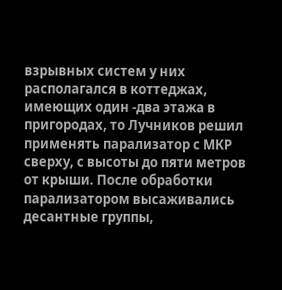взрывных систем у них располагался в коттеджах, имеющих один -два этажа в пригородах, то Лучников решил применять парализатор с МКР сверху, с высоты до пяти метров от крыши. После обработки парализатором высаживались десантные группы,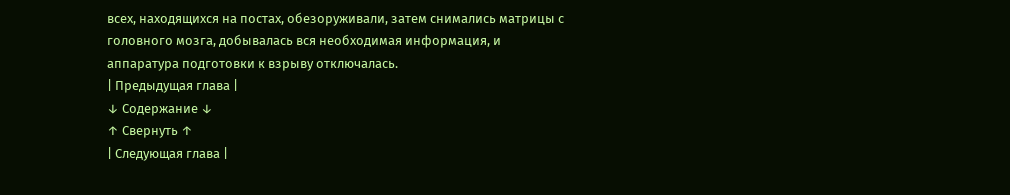всех, находящихся на постах, обезоруживали, затем снимались матрицы с головного мозга, добывалась вся необходимая информация, и аппаратура подготовки к взрыву отключалась.
| Предыдущая глава |
↓ Содержание ↓
↑ Свернуть ↑
| Следующая глава |